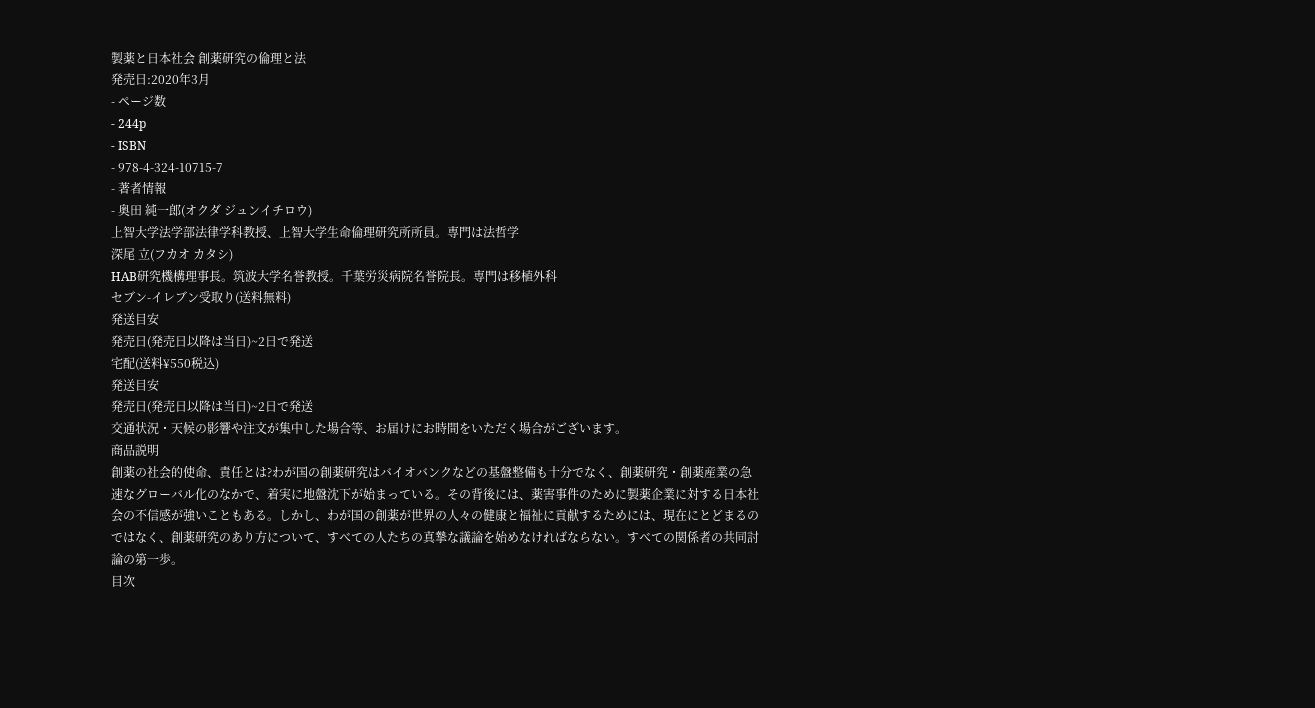製薬と日本社会 創薬研究の倫理と法
発売日:2020年3月
- ページ数
- 244p
- ISBN
- 978-4-324-10715-7
- 著者情報
- 奥田 純一郎(オクダ ジュンイチロウ)
上智大学法学部法律学科教授、上智大学生命倫理研究所所員。専門は法哲学
深尾 立(フカオ カタシ)
HAB研究機構理事長。筑波大学名誉教授。千葉労災病院名誉院長。専門は移植外科
セブン-イレブン受取り(送料無料)
発送目安
発売日(発売日以降は当日)~2日で発送
宅配(送料¥550税込)
発送目安
発売日(発売日以降は当日)~2日で発送
交通状況・天候の影響や注文が集中した場合等、お届けにお時間をいただく場合がございます。
商品説明
創薬の社会的使命、責任とは?わが国の創薬研究はバイオバンクなどの基盤整備も十分でなく、創薬研究・創薬産業の急速なグローバル化のなかで、着実に地盤沈下が始まっている。その背後には、薬害事件のために製薬企業に対する日本社会の不信感が強いこともある。しかし、わが国の創薬が世界の人々の健康と福祉に貢献するためには、現在にとどまるのではなく、創薬研究のあり方について、すべての人たちの真摯な議論を始めなければならない。すべての関係者の共同討論の第一歩。
目次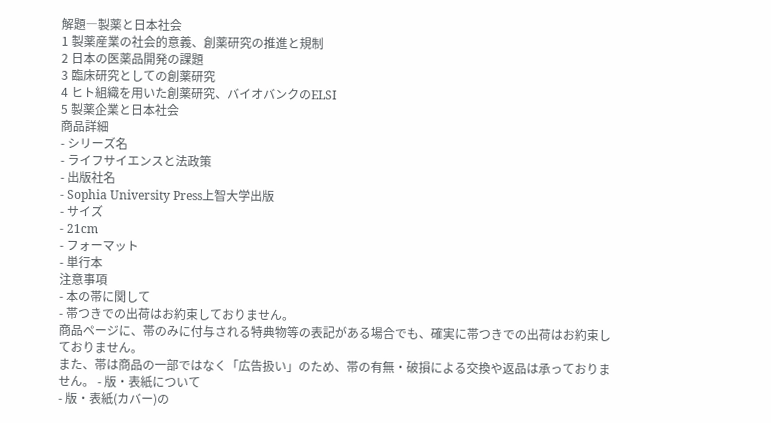解題―製薬と日本社会
1 製薬産業の社会的意義、創薬研究の推進と規制
2 日本の医薬品開発の課題
3 臨床研究としての創薬研究
4 ヒト組織を用いた創薬研究、バイオバンクのELSI
5 製薬企業と日本社会
商品詳細
- シリーズ名
- ライフサイエンスと法政策
- 出版社名
- Sophia University Press上智大学出版
- サイズ
- 21cm
- フォーマット
- 単行本
注意事項
- 本の帯に関して
- 帯つきでの出荷はお約束しておりません。
商品ページに、帯のみに付与される特典物等の表記がある場合でも、確実に帯つきでの出荷はお約束しておりません。
また、帯は商品の一部ではなく「広告扱い」のため、帯の有無・破損による交換や返品は承っておりません。 - 版・表紙について
- 版・表紙(カバー)の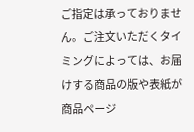ご指定は承っておりません。ご注文いただくタイミングによっては、お届けする商品の版や表紙が商品ページ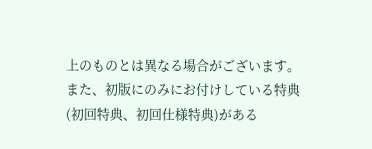上のものとは異なる場合がございます。
また、初版にのみにお付けしている特典(初回特典、初回仕様特典)がある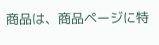商品は、商品ページに特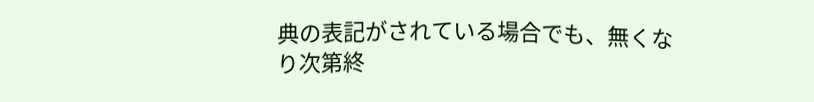典の表記がされている場合でも、無くなり次第終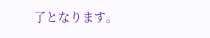了となります。